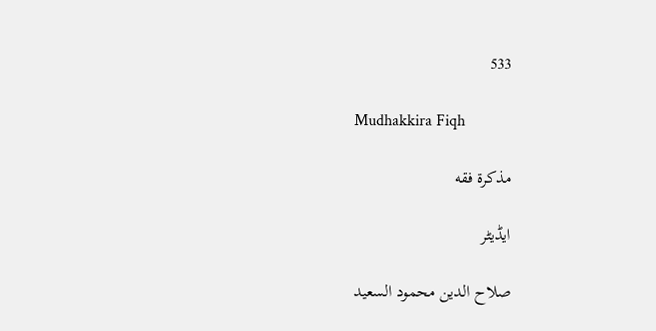533

Mudhakkira Fiqh

مذكرة فقه

ایڈیٹر

صلاح الدين محمود السعيد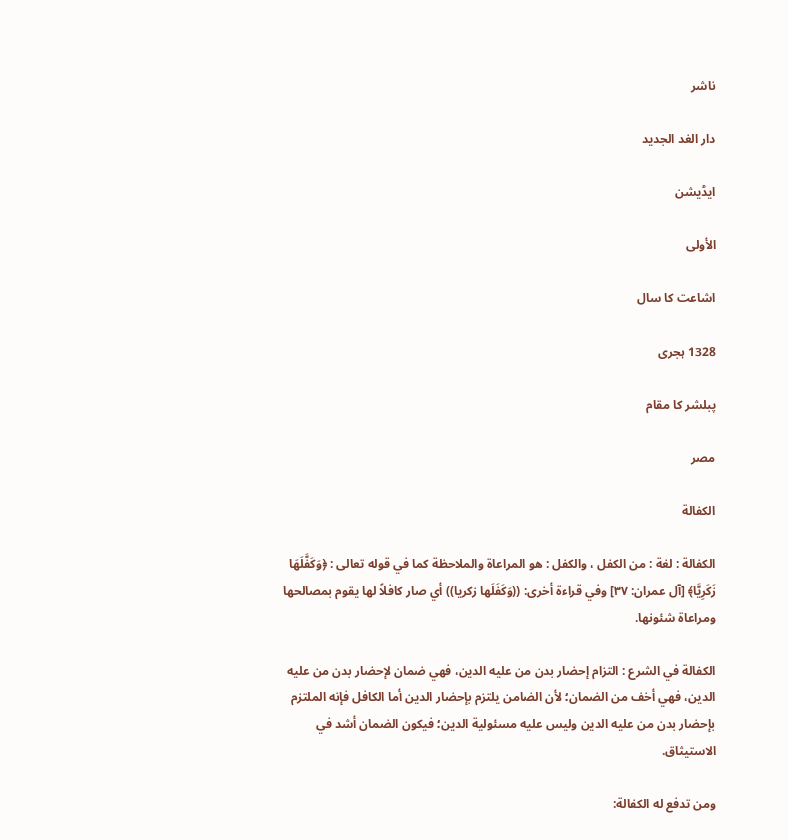ناشر

دار الغد الجديد

ایڈیشن

الأولى

اشاعت کا سال

1328 ہجری

پبلشر کا مقام

مصر

الكفالة

الكفالة : لغة : من الكفل ، والكفل : هو المراعاة والملاحظة كما في قوله تعالى : ﴿وَكَفَّلَهَا زَكَرِيَّا﴾ [آل عمران: ٣٧] وفي قراءة أخرى: ((وَكَفَلَها زكريا)) أي صار كافلاً لها يقوم بمصالحها ومراعاة شئونها.

الكفالة في الشرع : التزام إحضار بدن من عليه الدين، فهي ضمان لإحضار بدن من عليه الدين، فهي أخف من الضمان؛ لأن الضامن يلتزم بإحضار الدين أما الكافل فإنه الملتزم بإحضار بدن من عليه الدين وليس عليه مسئولية الدين؛ فيكون الضمان أشد في الاستيثاق.

ومن تدفع له الكفالة: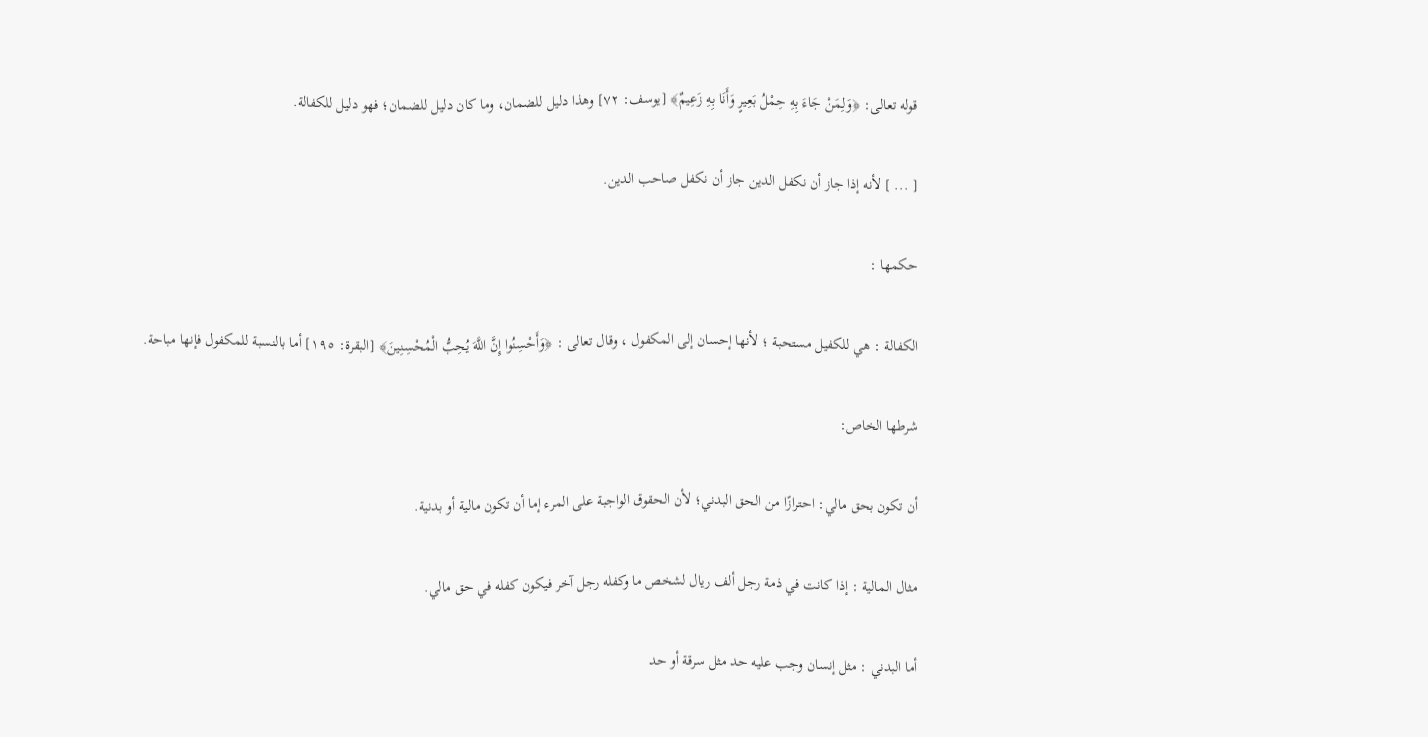قوله تعالى: ﴿وَلِمَنْ جَاءَ بِهِ حِمْلُ بَعِيرٍ وَأَنَا بِهِ زَعِيمٌ﴾ [يوسف: ٧٢] وهذا دليل للضمان، وما كان دليل للضمان؛ فهو دليل للكفالة.

[ ... ] لأنه إذا جاز أن نكفل الدين جاز أن نكفل صاحب الدين.

حكمها :

الكفالة : هي للكفيل مستحبة ؛ لأنها إحسان إلى المكفول ، وقال تعالى : ﴿وَأَحْسِنُوا إِنَّ اللَّهَ يُحِبُّ الْمُحْسِنِينَ﴾ [البقرة: ١٩٥] أما بالنسبة للمكفول فإنها مباحة.

شرطها الخاص:

أن تكون بحق مالي: احترازًا من الحق البدني؛ لأن الحقوق الواجبة على المرء إما أن تكون مالية أو بدنية.

مثال المالية : إذا كانت في ذمة رجل ألف ريال لشخص ما وكفله رجل آخر فيكون كفله في حق مالي.

أما البدني : مثل إنسان وجب عليه حد مثل سرقة أو حد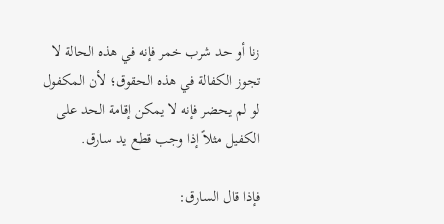زنا أو حد شرب خمر فإنه في هذه الحالة لا تجوز الكفالة في هذه الحقوق؛ لأن المكفول لو لم يحضر فإنه لا يمكن إقامة الحد على الكفيل مثلاً إذا وجب قطع يد سارق.

فإذا قال السارق: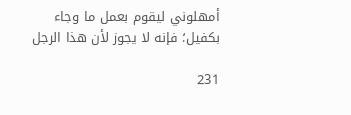أمهلوني ليقوم بعمل ما وجاء بكفيل؛ فإنه لا يجوز لأن هذا الرجل

231